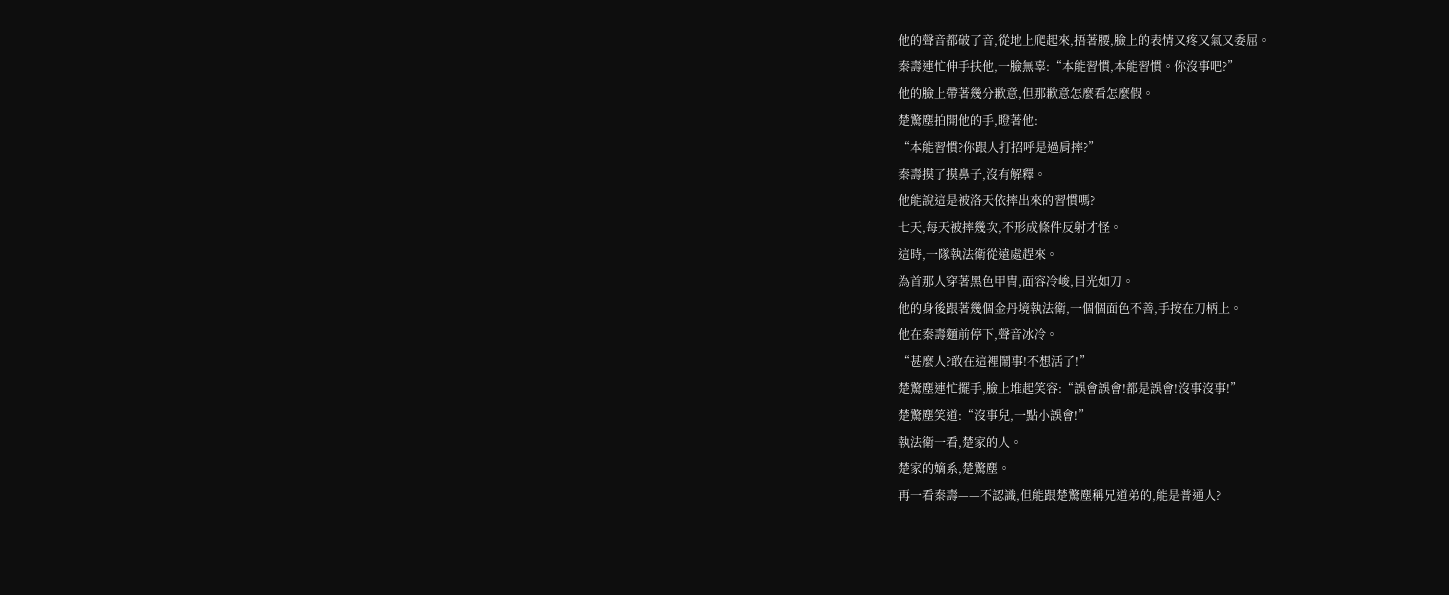他的聲音都破了音,從地上爬起來,捂著腰,臉上的表情又疼又氣又委屈。
秦壽連忙伸手扶他,一臉無辜:“本能習慣,本能習慣。你沒事吧?”
他的臉上帶著幾分歉意,但那歉意怎麼看怎麼假。
楚驚塵拍開他的手,瞪著他:
“本能習慣?你跟人打招呼是過肩摔?”
秦壽摸了摸鼻子,沒有解釋。
他能說這是被洛天依摔出來的習慣嗎?
七天,每天被摔幾次,不形成條件反射才怪。
這時,一隊執法衛從遠處趕來。
為首那人穿著黑色甲冑,面容冷峻,目光如刀。
他的身後跟著幾個金丹境執法衛,一個個面色不善,手按在刀柄上。
他在秦壽麵前停下,聲音冰冷。
“甚麼人?敢在這裡鬧事!不想活了!”
楚驚塵連忙擺手,臉上堆起笑容:“誤會誤會!都是誤會!沒事沒事!”
楚驚塵笑道:“沒事兒,一點小誤會!”
執法衛一看,楚家的人。
楚家的嫡系,楚驚塵。
再一看秦壽——不認識,但能跟楚驚塵稱兄道弟的,能是普通人?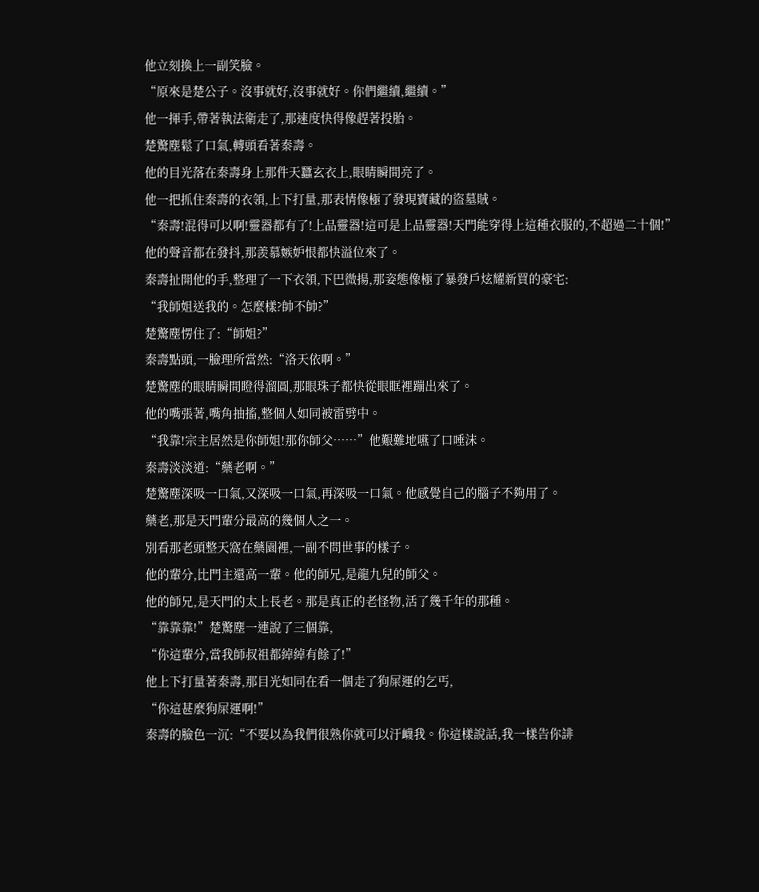他立刻換上一副笑臉。
“原來是楚公子。沒事就好,沒事就好。你們繼續,繼續。”
他一揮手,帶著執法衛走了,那速度快得像趕著投胎。
楚驚塵鬆了口氣,轉頭看著秦壽。
他的目光落在秦壽身上那件天蠶玄衣上,眼睛瞬間亮了。
他一把抓住秦壽的衣領,上下打量,那表情像極了發現寶藏的盜墓賊。
“秦壽!混得可以啊!靈器都有了!上品靈器!這可是上品靈器!天門能穿得上這種衣服的,不超過二十個!”
他的聲音都在發抖,那羨慕嫉妒恨都快溢位來了。
秦壽扯開他的手,整理了一下衣領,下巴微揚,那姿態像極了暴發戶炫耀新買的豪宅:
“我師姐送我的。怎麼樣?帥不帥?”
楚驚塵愣住了:“師姐?”
秦壽點頭,一臉理所當然:“洛天依啊。”
楚驚塵的眼睛瞬間瞪得溜圓,那眼珠子都快從眼眶裡蹦出來了。
他的嘴張著,嘴角抽搐,整個人如同被雷劈中。
“我靠!宗主居然是你師姐!那你師父……”他艱難地嚥了口唾沫。
秦壽淡淡道:“藥老啊。”
楚驚塵深吸一口氣,又深吸一口氣,再深吸一口氣。他感覺自己的腦子不夠用了。
藥老,那是天門輩分最高的幾個人之一。
別看那老頭整天窩在藥園裡,一副不問世事的樣子。
他的輩分,比門主還高一輩。他的師兄,是龍九兒的師父。
他的師兄,是天門的太上長老。那是真正的老怪物,活了幾千年的那種。
“靠靠靠!”楚驚塵一連說了三個靠,
“你這輩分,當我師叔祖都綽綽有餘了!”
他上下打量著秦壽,那目光如同在看一個走了狗屎運的乞丐,
“你這甚麼狗屎運啊!”
秦壽的臉色一沉:“不要以為我們很熟你就可以汙衊我。你這樣說話,我一樣告你誹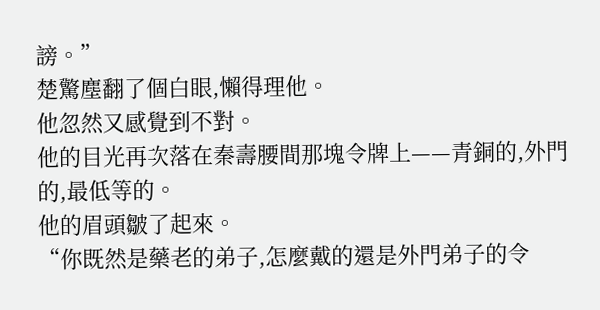謗。”
楚驚塵翻了個白眼,懶得理他。
他忽然又感覺到不對。
他的目光再次落在秦壽腰間那塊令牌上——青銅的,外門的,最低等的。
他的眉頭皺了起來。
“你既然是藥老的弟子,怎麼戴的還是外門弟子的令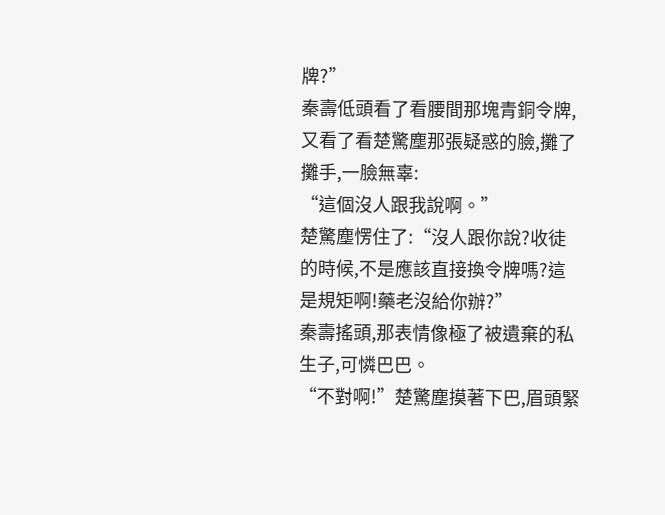牌?”
秦壽低頭看了看腰間那塊青銅令牌,又看了看楚驚塵那張疑惑的臉,攤了攤手,一臉無辜:
“這個沒人跟我說啊。”
楚驚塵愣住了:“沒人跟你說?收徒的時候,不是應該直接換令牌嗎?這是規矩啊!藥老沒給你辦?”
秦壽搖頭,那表情像極了被遺棄的私生子,可憐巴巴。
“不對啊!”楚驚塵摸著下巴,眉頭緊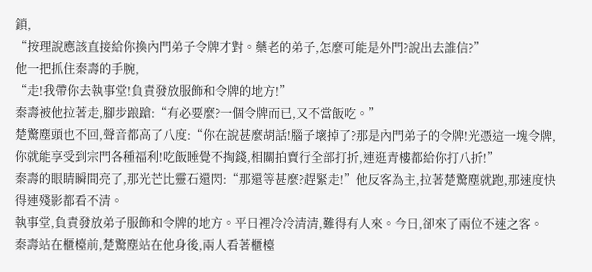鎖,
“按理說應該直接給你換內門弟子令牌才對。藥老的弟子,怎麼可能是外門?說出去誰信?”
他一把抓住秦壽的手腕,
“走!我帶你去執事堂!負責發放服飾和令牌的地方!”
秦壽被他拉著走,腳步踉蹌:“有必要麼?一個令牌而已,又不當飯吃。”
楚驚塵頭也不回,聲音都高了八度:“你在說甚麼胡話!腦子壞掉了?那是內門弟子的令牌!光憑這一塊令牌,你就能享受到宗門各種福利!吃飯睡覺不掏錢,相關拍賣行全部打折,連逛青樓都給你打八折!”
秦壽的眼睛瞬間亮了,那光芒比靈石還閃:“那還等甚麼?趕緊走!”他反客為主,拉著楚驚塵就跑,那速度快得連殘影都看不清。
執事堂,負責發放弟子服飾和令牌的地方。平日裡冷冷清清,難得有人來。今日,卻來了兩位不速之客。
秦壽站在櫃檯前,楚驚塵站在他身後,兩人看著櫃檯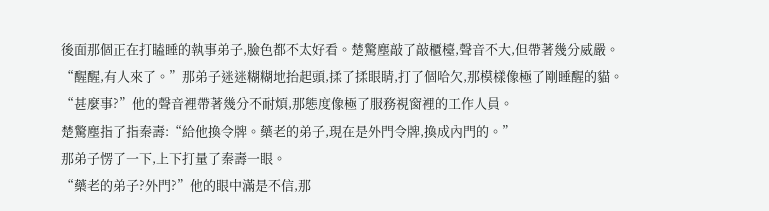後面那個正在打瞌睡的執事弟子,臉色都不太好看。楚驚塵敲了敲櫃檯,聲音不大,但帶著幾分威嚴。
“醒醒,有人來了。”那弟子迷迷糊糊地抬起頭,揉了揉眼睛,打了個哈欠,那模樣像極了剛睡醒的貓。
“甚麼事?”他的聲音裡帶著幾分不耐煩,那態度像極了服務視窗裡的工作人員。
楚驚塵指了指秦壽:“給他換令牌。藥老的弟子,現在是外門令牌,換成內門的。”
那弟子愣了一下,上下打量了秦壽一眼。
“藥老的弟子?外門?”他的眼中滿是不信,那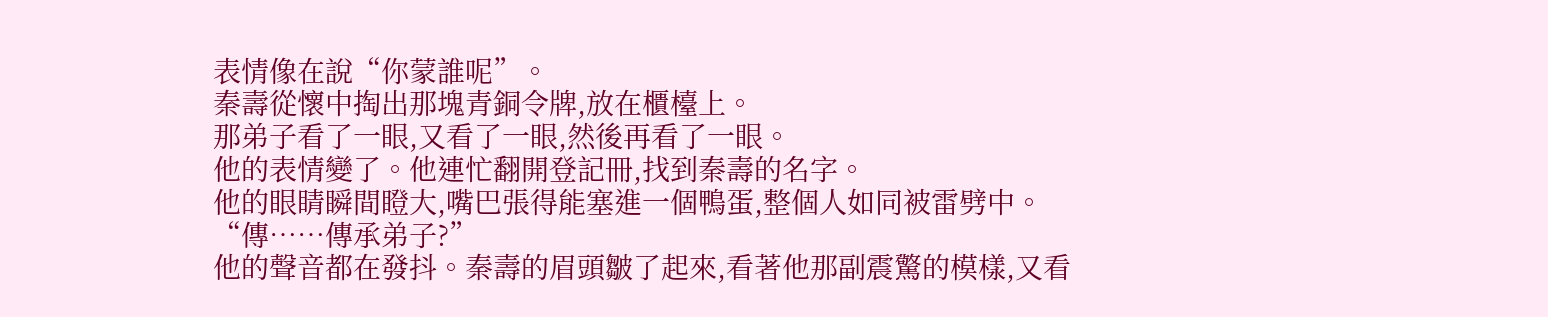表情像在說“你蒙誰呢”。
秦壽從懷中掏出那塊青銅令牌,放在櫃檯上。
那弟子看了一眼,又看了一眼,然後再看了一眼。
他的表情變了。他連忙翻開登記冊,找到秦壽的名字。
他的眼睛瞬間瞪大,嘴巴張得能塞進一個鴨蛋,整個人如同被雷劈中。
“傳……傳承弟子?”
他的聲音都在發抖。秦壽的眉頭皺了起來,看著他那副震驚的模樣,又看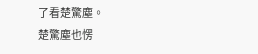了看楚驚塵。
楚驚塵也愣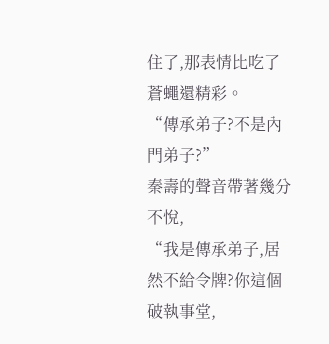住了,那表情比吃了蒼蠅還精彩。
“傳承弟子?不是內門弟子?”
秦壽的聲音帶著幾分不悅,
“我是傳承弟子,居然不給令牌?你這個破執事堂,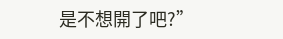是不想開了吧?”